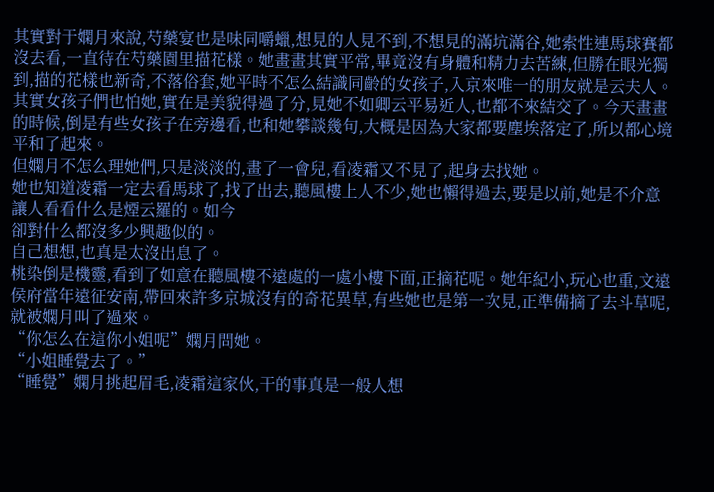其實對于嫻月來說,芍藥宴也是味同嚼蠟,想見的人見不到,不想見的滿坑滿谷,她索性連馬球賽都沒去看,一直待在芍藥園里描花樣。她畫畫其實平常,畢竟沒有身體和精力去苦練,但勝在眼光獨到,描的花樣也新奇,不落俗套,她平時不怎么結識同齡的女孩子,入京來唯一的朋友就是云夫人。其實女孩子們也怕她,實在是美貌得過了分,見她不如卿云平易近人,也都不來結交了。今天畫畫的時候,倒是有些女孩子在旁邊看,也和她攀談幾句,大概是因為大家都要塵埃落定了,所以都心境平和了起來。
但嫻月不怎么理她們,只是淡淡的,畫了一會兒,看凌霜又不見了,起身去找她。
她也知道凌霜一定去看馬球了,找了出去,聽風樓上人不少,她也懶得過去,要是以前,她是不介意讓人看看什么是煙云羅的。如今
卻對什么都沒多少興趣似的。
自己想想,也真是太沒出息了。
桃染倒是機靈,看到了如意在聽風樓不遠處的一處小樓下面,正摘花呢。她年紀小,玩心也重,文遠侯府當年遠征安南,帶回來許多京城沒有的奇花異草,有些她也是第一次見,正準備摘了去斗草呢,就被嫻月叫了過來。
“你怎么在這你小姐呢”嫻月問她。
“小姐睡覺去了。”
“睡覺”嫻月挑起眉毛,凌霜這家伙,干的事真是一般人想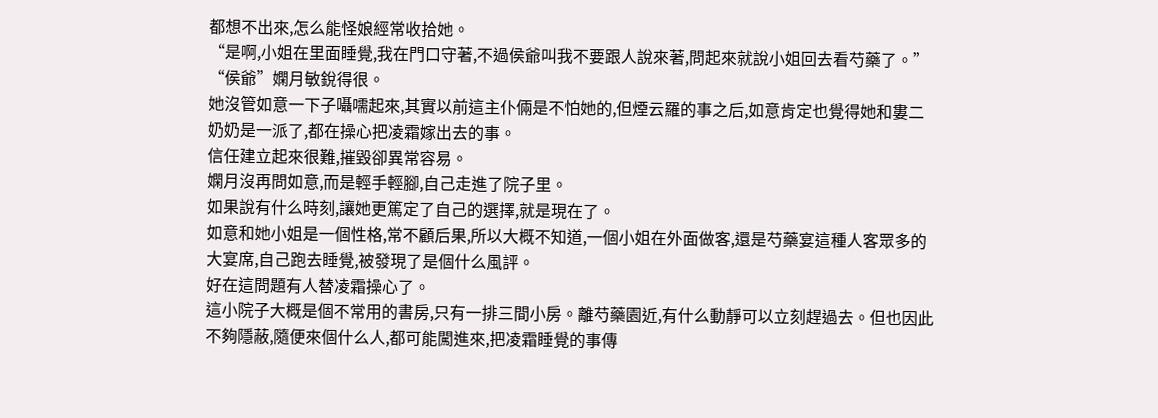都想不出來,怎么能怪娘經常收拾她。
“是啊,小姐在里面睡覺,我在門口守著,不過侯爺叫我不要跟人說來著,問起來就說小姐回去看芍藥了。”
“侯爺”嫻月敏銳得很。
她沒管如意一下子囁嚅起來,其實以前這主仆倆是不怕她的,但煙云羅的事之后,如意肯定也覺得她和婁二奶奶是一派了,都在操心把凌霜嫁出去的事。
信任建立起來很難,摧毀卻異常容易。
嫻月沒再問如意,而是輕手輕腳,自己走進了院子里。
如果說有什么時刻,讓她更篤定了自己的選擇,就是現在了。
如意和她小姐是一個性格,常不顧后果,所以大概不知道,一個小姐在外面做客,還是芍藥宴這種人客眾多的大宴席,自己跑去睡覺,被發現了是個什么風評。
好在這問題有人替凌霜操心了。
這小院子大概是個不常用的書房,只有一排三間小房。離芍藥園近,有什么動靜可以立刻趕過去。但也因此不夠隱蔽,隨便來個什么人,都可能闖進來,把凌霜睡覺的事傳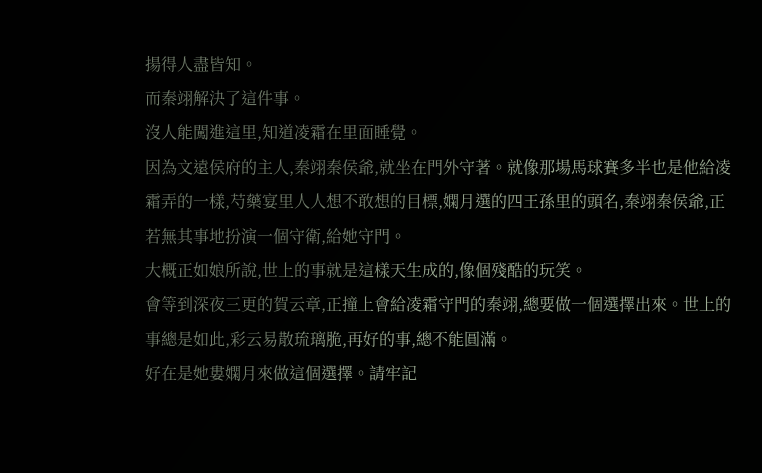揚得人盡皆知。
而秦翊解決了這件事。
沒人能闖進這里,知道凌霜在里面睡覺。
因為文遠侯府的主人,秦翊秦侯爺,就坐在門外守著。就像那場馬球賽多半也是他給凌霜弄的一樣,芍藥宴里人人想不敢想的目標,嫻月選的四王孫里的頭名,秦翊秦侯爺,正若無其事地扮演一個守衛,給她守門。
大概正如娘所說,世上的事就是這樣天生成的,像個殘酷的玩笑。
會等到深夜三更的賀云章,正撞上會給凌霜守門的秦翊,總要做一個選擇出來。世上的事總是如此,彩云易散琉璃脆,再好的事,總不能圓滿。
好在是她婁嫻月來做這個選擇。請牢記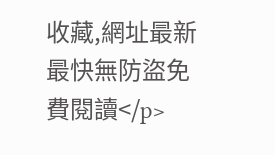收藏,網址最新最快無防盜免費閱讀</p>